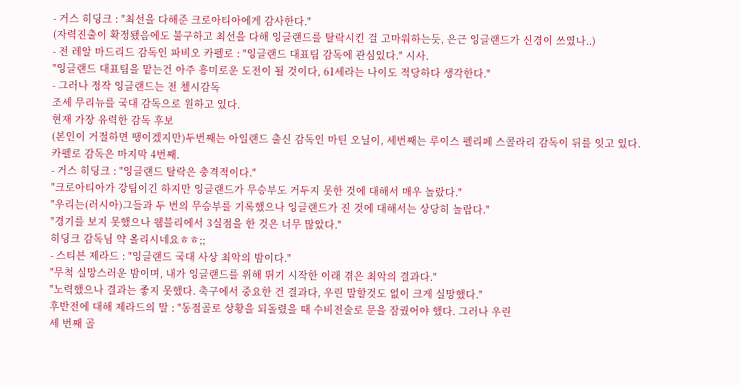- 거스 히딩크 : "최선을 다해준 크로아티아에게 감사한다."
(자력진출이 확정됐음에도 불구하고 최선을 다해 잉글랜드를 탈락시킨 걸 고마워하는듯, 은근 잉글랜드가 신경이 쓰였나..)
- 전 레알 마드리드 감독인 파비오 카펠로 : "잉글랜드 대표팀 감독에 관심있다." 시사.
"잉글랜드 대표팀을 맡는건 아주 흥미로운 도전이 될 것이다, 61세라는 나이도 적당하다 생각한다."
- 그러나 정작 잉글랜드는 전 첼시감독
조세 무리뉴를 국대 감독으로 원하고 있다.
현재 가장 유력한 감독 후보
(본인이 거절하면 땡이겠지만)두번째는 아일랜드 출신 감독인 마틴 오닐이, 세번째는 루이스 펠리페 스콜라리 감독이 뒤를 잇고 있다.
카펠로 감독은 마지막 4번째.
- 거스 히딩크 : "잉글랜드 탈락은 충격적이다."
"크로아티아가 강팀이긴 하지만 잉글랜드가 무승부도 거두지 못한 것에 대해서 매우 놀랐다."
"우리는(러시아)그들과 두 번의 무승부를 기록했으나 잉글랜드가 진 것에 대해서는 상당히 놀랍다."
"경기를 보지 못했으나 웸블리에서 3실점을 한 것은 너무 많았다."
히딩크 감독님 약 올리시네요ㅎㅎ;;
- 스티븐 제라드 : "잉글랜드 국대 사상 최악의 밤이다."
"무척 실망스러운 밤이며, 내가 잉글랜드를 위해 뛰기 시작한 이래 겪은 최악의 결과다."
"노력했으나 결과는 좋지 못했다. 축구에서 중요한 건 결과다, 우린 말할것도 없이 크게 실망했다."
후반전에 대해 제라드의 말 : "동점골로 상황을 되돌렸을 때 수비전술로 문을 잠궜어야 했다. 그러나 우린
세 번째 골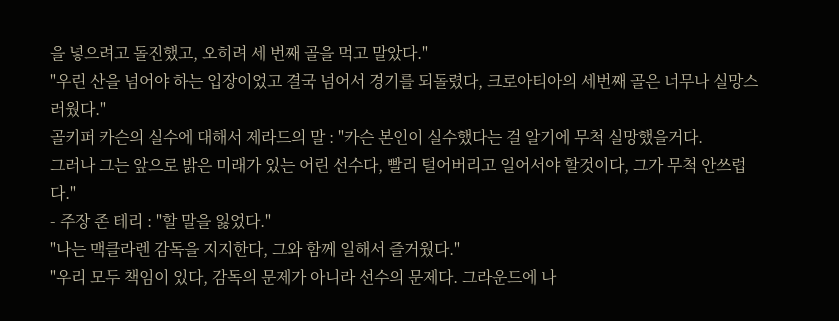을 넣으려고 돌진했고, 오히려 세 번째 골을 먹고 말았다."
"우린 산을 넘어야 하는 입장이었고 결국 넘어서 경기를 되돌렸다, 크로아티아의 세번째 골은 너무나 실망스러웠다."
골키퍼 카슨의 실수에 대해서 제라드의 말 : "카슨 본인이 실수했다는 걸 알기에 무척 실망했을거다.
그러나 그는 앞으로 밝은 미래가 있는 어린 선수다, 빨리 털어버리고 일어서야 할것이다, 그가 무척 안쓰럽다."
- 주장 존 테리 : "할 말을 잃었다."
"나는 맥클라렌 감독을 지지한다, 그와 함께 일해서 즐거웠다."
"우리 모두 책임이 있다, 감독의 문제가 아니라 선수의 문제다. 그라운드에 나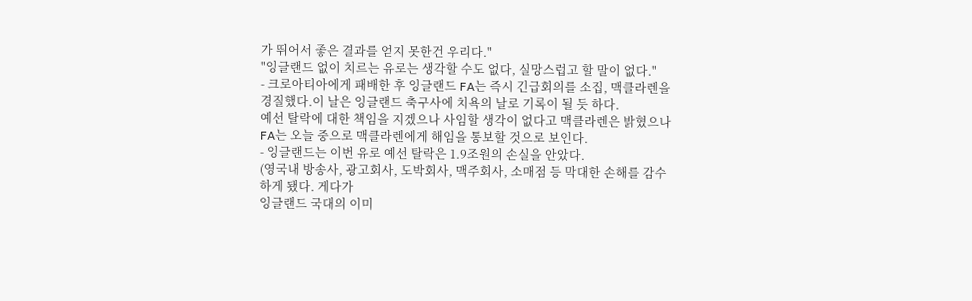가 뛰어서 좋은 결과를 얻지 못한건 우리다."
"잉글랜드 없이 치르는 유로는 생각할 수도 없다, 실망스럽고 할 말이 없다."
- 크로아티아에게 패배한 후 잉글랜드 FA는 즉시 긴급회의를 소집, 맥클라렌을 경질했다.이 날은 잉글랜드 축구사에 치욕의 날로 기록이 될 듯 하다.
예선 탈락에 대한 책임을 지겠으나 사임할 생각이 없다고 맥클라렌은 밝혔으나
FA는 오늘 중으로 맥클라렌에게 해임을 통보할 것으로 보인다.
- 잉글랜드는 이번 유로 예선 탈락은 1.9조원의 손실을 안았다.
(영국내 방송사, 광고회사, 도박회사, 맥주회사, 소매점 등 막대한 손해를 감수하게 됐다. 게다가
잉글랜드 국대의 이미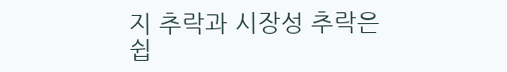지 추락과 시장성 추락은 쉽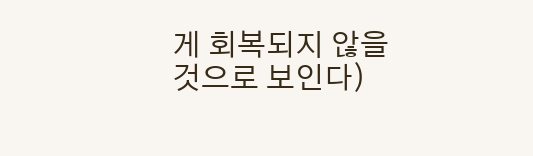게 회복되지 않을 것으로 보인다)